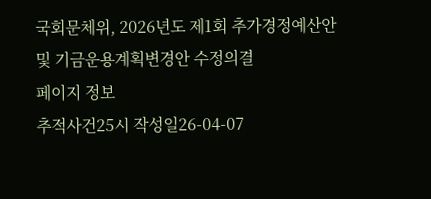국회문체위, 2026년도 제1회 추가경정예산안 및 기금운용계획변경안 수정의결
페이지 정보
추적사건25시 작성일26-04-07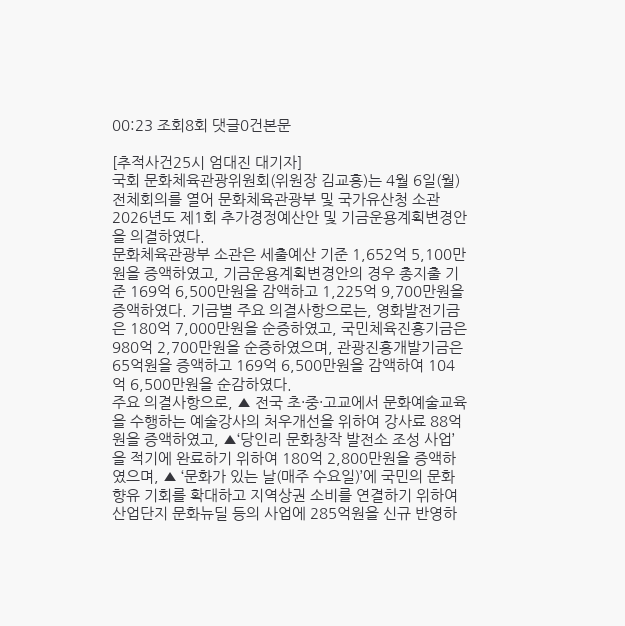00:23 조회8회 댓글0건본문

[추적사건25시 엄대진 대기자]
국회 문화체육관광위원회(위원장 김교흥)는 4월 6일(월) 전체회의를 열어 문화체육관광부 및 국가유산청 소관 2026년도 제1회 추가경정예산안 및 기금운용계획변경안을 의결하였다.
문화체육관광부 소관은 세출예산 기준 1,652억 5,100만원을 증액하였고, 기금운용계획변경안의 경우 총지출 기준 169억 6,500만원을 감액하고 1,225억 9,700만원을 증액하였다. 기금별 주요 의결사항으로는, 영화발전기금은 180억 7,000만원을 순증하였고, 국민체육진흥기금은 980억 2,700만원을 순증하였으며, 관광진흥개발기금은 65억원을 증액하고 169억 6,500만원을 감액하여 104억 6,500만원을 순감하였다.
주요 의결사항으로, ▲ 전국 초·중·고교에서 문화예술교육을 수행하는 예술강사의 처우개선을 위하여 강사료 88억원을 증액하였고, ▲‘당인리 문화창작 발전소 조성 사업’을 적기에 완료하기 위하여 180억 2,800만원을 증액하였으며, ▲ ‘문화가 있는 날(매주 수요일)’에 국민의 문화향유 기회를 확대하고 지역상권 소비를 연결하기 위하여 산업단지 문화뉴딜 등의 사업에 285억원을 신규 반영하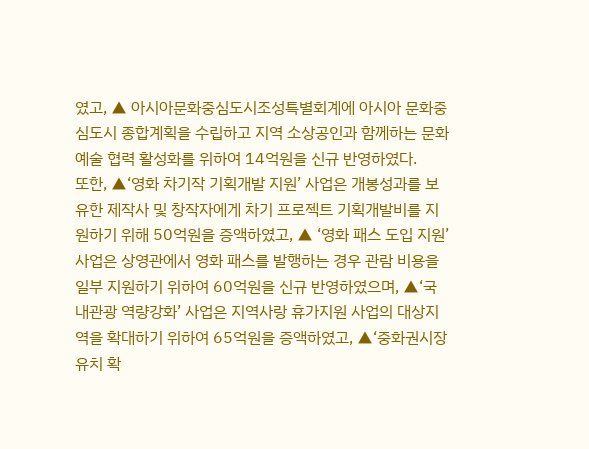였고, ▲ 아시아문화중심도시조성특별회계에 아시아 문화중심도시 종합계획을 수립하고 지역 소상공인과 함께하는 문화예술 협력 활성화를 위하여 14억원을 신규 반영하였다.
또한, ▲‘영화 차기작 기획개발 지원’ 사업은 개봉성과를 보유한 제작사 및 창작자에게 차기 프로젝트 기획개발비를 지원하기 위해 50억원을 증액하였고, ▲ ‘영화 패스 도입 지원’ 사업은 상영관에서 영화 패스를 발행하는 경우 관람 비용을 일부 지원하기 위하여 60억원을 신규 반영하였으며, ▲‘국내관광 역량강화’ 사업은 지역사랑 휴가지원 사업의 대상지역을 확대하기 위하여 65억원을 증액하였고, ▲‘중화권시장 유치 확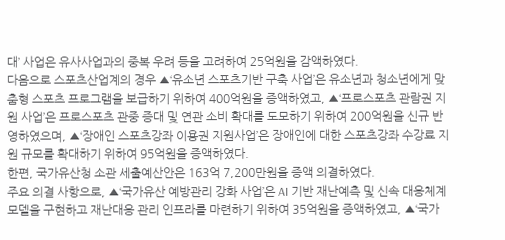대’ 사업은 유사사업과의 중복 우려 등을 고려하여 25억원을 감액하였다.
다음으로 스포츠산업계의 경우 ▲‘유소년 스포츠기반 구축 사업’은 유소년과 청소년에게 맞춤형 스포츠 프로그램을 보급하기 위하여 400억원을 증액하였고, ▲‘프로스포츠 관람권 지원 사업’은 프로스포츠 관중 증대 및 연관 소비 확대를 도모하기 위하여 200억원을 신규 반영하였으며, ▲‘장애인 스포츠강좌 이용권 지원사업’은 장애인에 대한 스포츠강좌 수강료 지원 규모를 확대하기 위하여 95억원을 증액하였다.
한편, 국가유산청 소관 세출예산안은 163억 7,200만원을 증액 의결하였다.
주요 의결 사항으로, ▲‘국가유산 예방관리 강화 사업’은 AI 기반 재난예측 및 신속 대응체계 모델을 구현하고 재난대응 관리 인프라를 마련하기 위하여 35억원을 증액하였고, ▲‘국가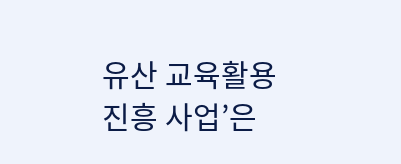유산 교육활용 진흥 사업’은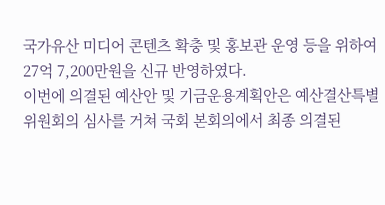국가유산 미디어 콘텐츠 확충 및 홍보관 운영 등을 위하여 27억 7,200만원을 신규 반영하였다.
이번에 의결된 예산안 및 기금운용계획안은 예산결산특별위원회의 심사를 거쳐 국회 본회의에서 최종 의결된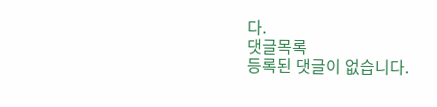다.
댓글목록
등록된 댓글이 없습니다.